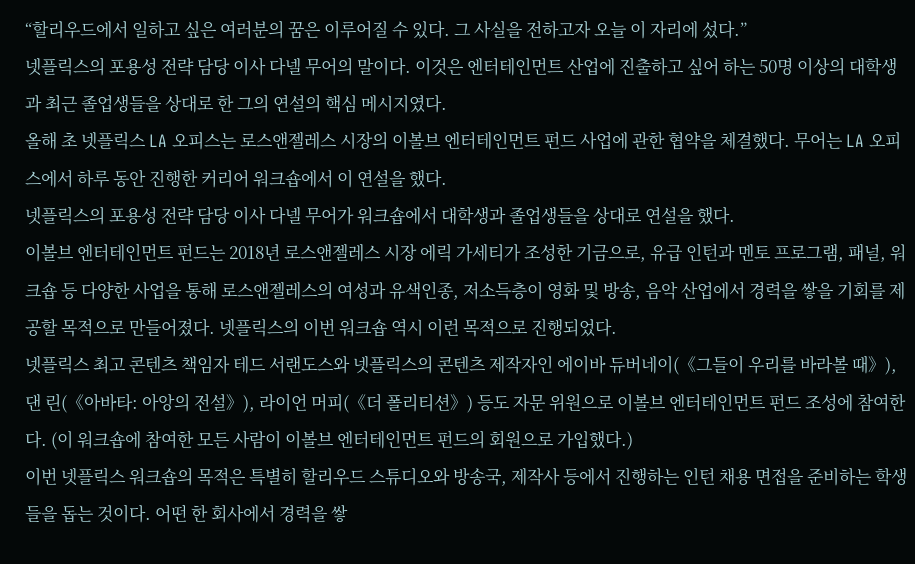“할리우드에서 일하고 싶은 여러분의 꿈은 이루어질 수 있다. 그 사실을 전하고자 오늘 이 자리에 섰다.”
넷플릭스의 포용성 전략 담당 이사 다넬 무어의 말이다. 이것은 엔터테인먼트 산업에 진출하고 싶어 하는 50명 이상의 대학생과 최근 졸업생들을 상대로 한 그의 연설의 핵심 메시지였다.
올해 초 넷플릭스 LA 오피스는 로스앤젤레스 시장의 이볼브 엔터테인먼트 펀드 사업에 관한 협약을 체결했다. 무어는 LA 오피스에서 하루 동안 진행한 커리어 워크숍에서 이 연설을 했다.
넷플릭스의 포용성 전략 담당 이사 다넬 무어가 워크숍에서 대학생과 졸업생들을 상대로 연설을 했다.
이볼브 엔터테인먼트 펀드는 2018년 로스앤젤레스 시장 에릭 가세티가 조성한 기금으로, 유급 인턴과 멘토 프로그램, 패널, 워크숍 등 다양한 사업을 통해 로스앤젤레스의 여성과 유색인종, 저소득층이 영화 및 방송, 음악 산업에서 경력을 쌓을 기회를 제공할 목적으로 만들어졌다. 넷플릭스의 이번 워크숍 역시 이런 목적으로 진행되었다.
넷플릭스 최고 콘텐츠 책임자 테드 서랜도스와 넷플릭스의 콘텐츠 제작자인 에이바 듀버네이(《그들이 우리를 바라볼 때》), 댄 린(《아바타: 아앙의 전설》), 라이언 머피(《더 폴리티션》) 등도 자문 위원으로 이볼브 엔터테인먼트 펀드 조성에 참여한다. (이 워크숍에 참여한 모든 사람이 이볼브 엔터테인먼트 펀드의 회원으로 가입했다.)
이번 넷플릭스 워크숍의 목적은 특별히 할리우드 스튜디오와 방송국, 제작사 등에서 진행하는 인턴 채용 면접을 준비하는 학생들을 돕는 것이다. 어떤 한 회사에서 경력을 쌓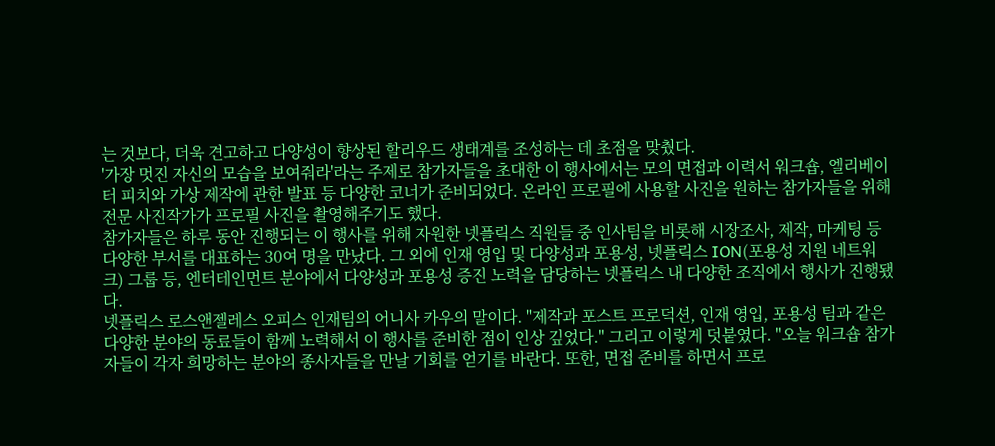는 것보다, 더욱 견고하고 다양성이 향상된 할리우드 생태계를 조성하는 데 초점을 맞췄다.
'가장 멋진 자신의 모습을 보여줘라'라는 주제로 참가자들을 초대한 이 행사에서는 모의 면접과 이력서 워크숍, 엘리베이터 피치와 가상 제작에 관한 발표 등 다양한 코너가 준비되었다. 온라인 프로필에 사용할 사진을 원하는 참가자들을 위해 전문 사진작가가 프로필 사진을 촬영해주기도 했다.
참가자들은 하루 동안 진행되는 이 행사를 위해 자원한 넷플릭스 직원들 중 인사팀을 비롯해 시장조사, 제작, 마케팅 등 다양한 부서를 대표하는 30여 명을 만났다. 그 외에 인재 영입 및 다양성과 포용성, 넷플릭스 ION(포용성 지원 네트워크) 그룹 등, 엔터테인먼트 분야에서 다양성과 포용성 증진 노력을 담당하는 넷플릭스 내 다양한 조직에서 행사가 진행됐다.
넷플릭스 로스앤젤레스 오피스 인재팀의 어니사 카우의 말이다. "제작과 포스트 프로덕션, 인재 영입, 포용성 팀과 같은 다양한 분야의 동료들이 함께 노력해서 이 행사를 준비한 점이 인상 깊었다." 그리고 이렇게 덧붙였다. "오늘 워크숍 참가자들이 각자 희망하는 분야의 종사자들을 만날 기회를 얻기를 바란다. 또한, 면접 준비를 하면서 프로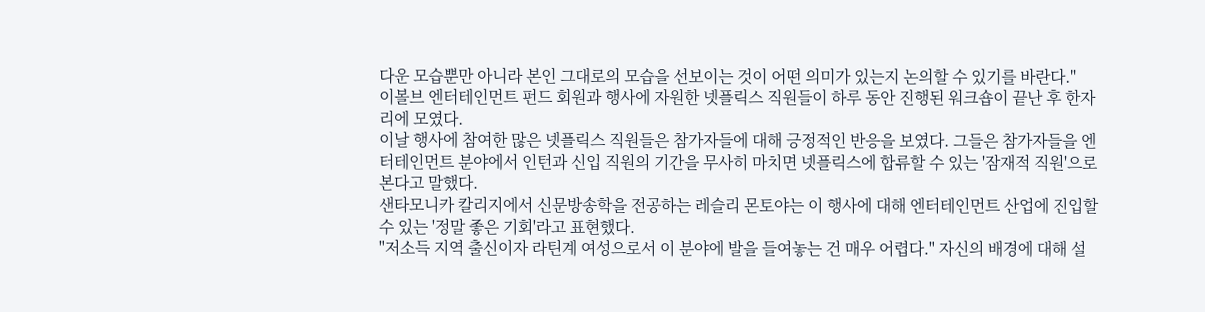다운 모습뿐만 아니라 본인 그대로의 모습을 선보이는 것이 어떤 의미가 있는지 논의할 수 있기를 바란다."
이볼브 엔터테인먼트 펀드 회원과 행사에 자원한 넷플릭스 직원들이 하루 동안 진행된 워크숍이 끝난 후 한자리에 모였다.
이날 행사에 참여한 많은 넷플릭스 직원들은 참가자들에 대해 긍정적인 반응을 보였다. 그들은 참가자들을 엔터테인먼트 분야에서 인턴과 신입 직원의 기간을 무사히 마치면 넷플릭스에 합류할 수 있는 '잠재적 직원'으로 본다고 말했다.
샌타모니카 칼리지에서 신문방송학을 전공하는 레슬리 몬토야는 이 행사에 대해 엔터테인먼트 산업에 진입할 수 있는 '정말 좋은 기회'라고 표현했다.
"저소득 지역 출신이자 라틴계 여성으로서 이 분야에 발을 들여놓는 건 매우 어렵다." 자신의 배경에 대해 설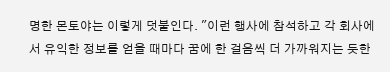명한 몬토야는 이렇게 덧붙인다. "이런 행사에 참석하고 각 회사에서 유익한 정보를 얻을 때마다 꿈에 한 걸음씩 더 가까워지는 듯한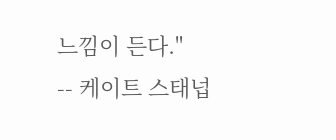느낌이 든다."
-- 케이트 스태넙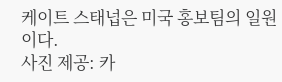케이트 스태넙은 미국 홍보팀의 일원이다.
사진 제공: 카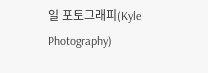일 포토그래피(Kyle Photography)